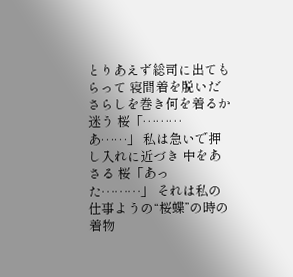とりあえず総司に出てもらって 寝間着を脱いだ さらしを巻き何を着るか迷う 桜「………あ……」 私は急いで押し入れに近づき 中をあさる 桜「あった………」 それは私の仕事ようの“桜蝶”の時の着物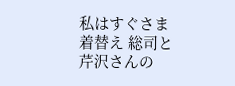私はすぐさま着替え 総司と芹沢さんの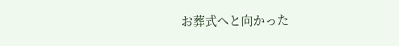お葬式へと向かった